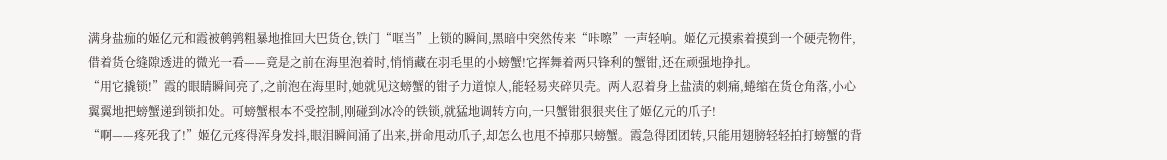满身盐痂的姬亿元和霞被鹌鹑粗暴地推回大巴货仓,铁门“哐当”上锁的瞬间,黑暗中突然传来“咔嚓”一声轻响。姬亿元摸索着摸到一个硬壳物件,借着货仓缝隙透进的微光一看——竟是之前在海里泡着时,悄悄藏在羽毛里的小螃蟹!它挥舞着两只锋利的蟹钳,还在顽强地挣扎。
“用它撬锁!”霞的眼睛瞬间亮了,之前泡在海里时,她就见这螃蟹的钳子力道惊人,能轻易夹碎贝壳。两人忍着身上盐渍的刺痛,蜷缩在货仓角落,小心翼翼地把螃蟹递到锁扣处。可螃蟹根本不受控制,刚碰到冰冷的铁锁,就猛地调转方向,一只蟹钳狠狠夹住了姬亿元的爪子!
“啊——疼死我了!”姬亿元疼得浑身发抖,眼泪瞬间涌了出来,拼命甩动爪子,却怎么也甩不掉那只螃蟹。霞急得团团转,只能用翅膀轻轻拍打螃蟹的背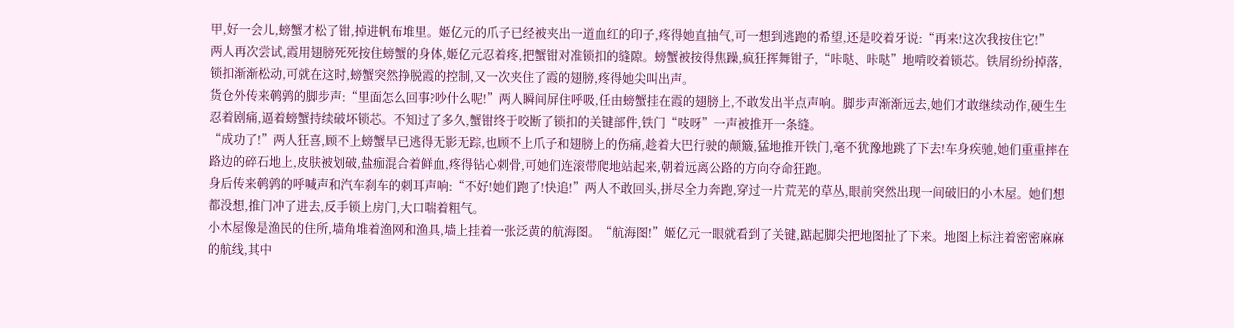甲,好一会儿,螃蟹才松了钳,掉进帆布堆里。姬亿元的爪子已经被夹出一道血红的印子,疼得她直抽气,可一想到逃跑的希望,还是咬着牙说:“再来!这次我按住它!”
两人再次尝试,霞用翅膀死死按住螃蟹的身体,姬亿元忍着疼,把蟹钳对准锁扣的缝隙。螃蟹被按得焦躁,疯狂挥舞钳子,“咔哒、咔哒”地啃咬着锁芯。铁屑纷纷掉落,锁扣渐渐松动,可就在这时,螃蟹突然挣脱霞的控制,又一次夹住了霞的翅膀,疼得她尖叫出声。
货仓外传来鹌鹑的脚步声:“里面怎么回事?吵什么呢!”两人瞬间屏住呼吸,任由螃蟹挂在霞的翅膀上,不敢发出半点声响。脚步声渐渐远去,她们才敢继续动作,硬生生忍着剧痛,逼着螃蟹持续破坏锁芯。不知过了多久,蟹钳终于咬断了锁扣的关键部件,铁门“吱呀”一声被推开一条缝。
“成功了!”两人狂喜,顾不上螃蟹早已逃得无影无踪,也顾不上爪子和翅膀上的伤痛,趁着大巴行驶的颠簸,猛地推开铁门,毫不犹豫地跳了下去!车身疾驰,她们重重摔在路边的碎石地上,皮肤被划破,盐痂混合着鲜血,疼得钻心刺骨,可她们连滚带爬地站起来,朝着远离公路的方向夺命狂跑。
身后传来鹌鹑的呼喊声和汽车刹车的刺耳声响:“不好!她们跑了!快追!”两人不敢回头,拼尽全力奔跑,穿过一片荒芜的草丛,眼前突然出现一间破旧的小木屋。她们想都没想,推门冲了进去,反手锁上房门,大口喘着粗气。
小木屋像是渔民的住所,墙角堆着渔网和渔具,墙上挂着一张泛黄的航海图。“航海图!”姬亿元一眼就看到了关键,踮起脚尖把地图扯了下来。地图上标注着密密麻麻的航线,其中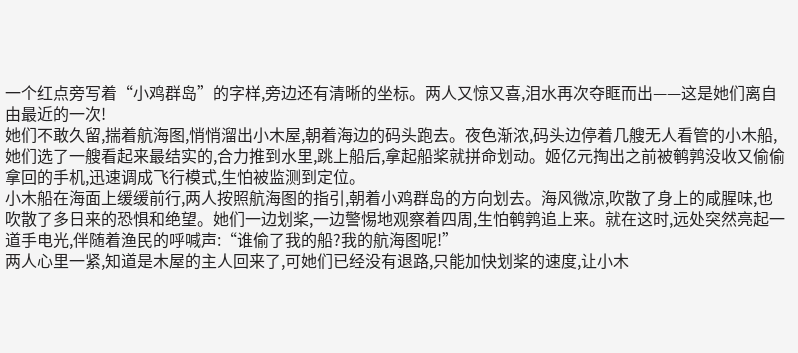一个红点旁写着“小鸡群岛”的字样,旁边还有清晰的坐标。两人又惊又喜,泪水再次夺眶而出——这是她们离自由最近的一次!
她们不敢久留,揣着航海图,悄悄溜出小木屋,朝着海边的码头跑去。夜色渐浓,码头边停着几艘无人看管的小木船,她们选了一艘看起来最结实的,合力推到水里,跳上船后,拿起船桨就拼命划动。姬亿元掏出之前被鹌鹑没收又偷偷拿回的手机,迅速调成飞行模式,生怕被监测到定位。
小木船在海面上缓缓前行,两人按照航海图的指引,朝着小鸡群岛的方向划去。海风微凉,吹散了身上的咸腥味,也吹散了多日来的恐惧和绝望。她们一边划桨,一边警惕地观察着四周,生怕鹌鹑追上来。就在这时,远处突然亮起一道手电光,伴随着渔民的呼喊声:“谁偷了我的船?我的航海图呢!”
两人心里一紧,知道是木屋的主人回来了,可她们已经没有退路,只能加快划桨的速度,让小木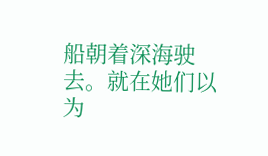船朝着深海驶去。就在她们以为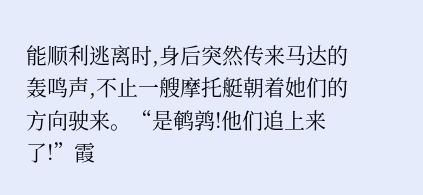能顺利逃离时,身后突然传来马达的轰鸣声,不止一艘摩托艇朝着她们的方向驶来。“是鹌鹑!他们追上来了!”霞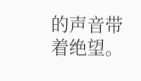的声音带着绝望。